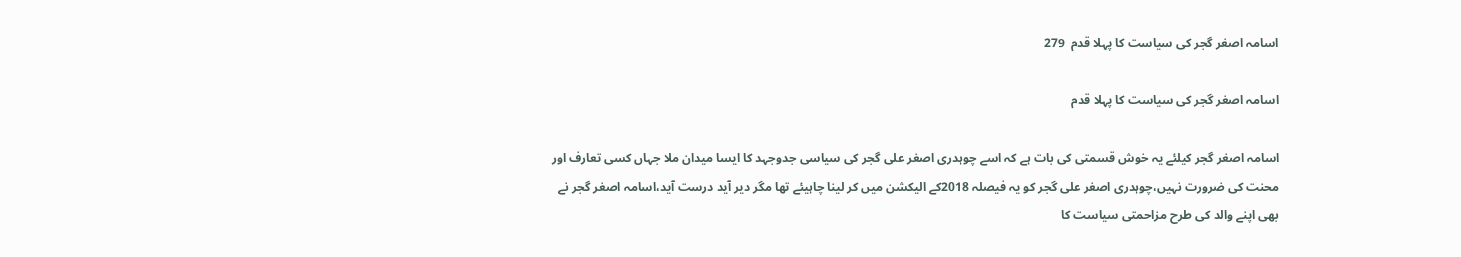اسامہ اصغر گجر کی سیاست کا پہلا قدم  279

اسامہ اصغر گجر کی سیاست کا پہلا قدم

اسامہ اصغر گجر کیلئے یہ خوش قسمتی کی بات ہے کہ اسے چوہدری اصغر علی گجر کی سیاسی جدوجہد کا ایسا میدان ملا جہاں کسی تعارف اور محنت کی ضرورت نہیں،چوہدری اصغر علی گجر کو یہ فیصلہ 2018کے الیکشن میں کر لینا چاہیئے تھا مگر دیر آید درست آید،اسامہ اصغر گجر نے بھی اپنے والد کی طرح مزاحمتی سیاست کا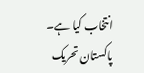انتخاب کیا ہے۔
پاکستان تحریک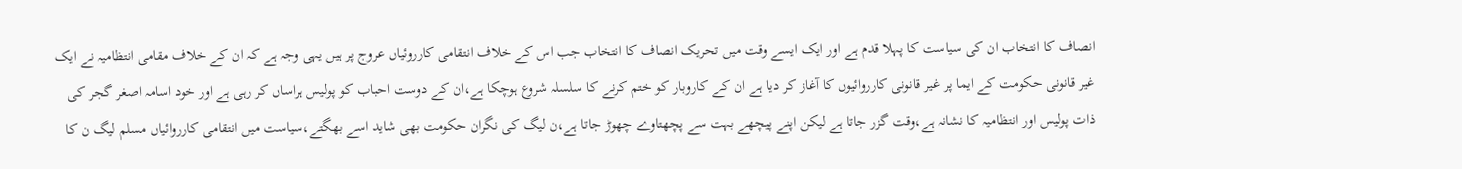انصاف کا انتخاب ان کی سیاست کا پہلا قدم ہے اور ایک ایسے وقت میں تحریک انصاف کا انتخاب جب اس کے خلاف انتقامی کارروئیاں عروج پر ہیں یہی وجہ ہے کہ ان کے خلاف مقامی انتظامیہ نے ایک غیر قانونی حکومت کے ایما پر غیر قانونی کارروائیوں کا آغاز کر دیا ہے ان کے کاروبار کو ختم کرنے کا سلسلہ شروع ہوچکا ہے،ان کے دوست احباب کو پولیس ہراساں کر رہی ہے اور خود اسامہ اصغر گجر کی ذات پولیس اور انتظامیہ کا نشانہ ہے،وقت گزر جاتا ہے لیکن اپنے پیچھے بہت سے پچھتاوے چھوڑ جاتا ہے،ن لیگ کی نگران حکومت بھی شاید اسے بھگتے،سیاست میں انتقامی کارروائیاں مسلم لیگ ن کا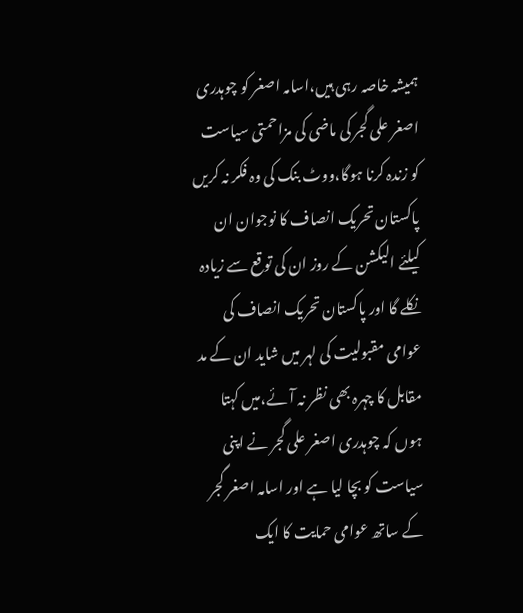ہمیشہ خاصہ رہی ہیں،اسامہ اصغر کو چوہدری اصغر علی گجر کی ماضی کی مزاحمتی سیاست کو زندہ کرنا ہوگا،ووٹ بنک کی وہ فکر نہ کریں پاکستان تحریک انصاف کا نوجوان ان کیلئے الیکشن کے روز ان کی توقع سے زیادہ نکلے گا اور پاکستان تحریک انصاف کی عوامی مقبولیت کی لہر میں شاید ان کے مد مقابل کا چہرہ بھی نظر نہ آئے،میں کہتا ہوں کہ چوہدری اصغر علی گجر نے اپنی سیاست کو بچا لیا ہے اور اسامہ اصغر گجر کے ساتھ عوامی حمایت کا ایک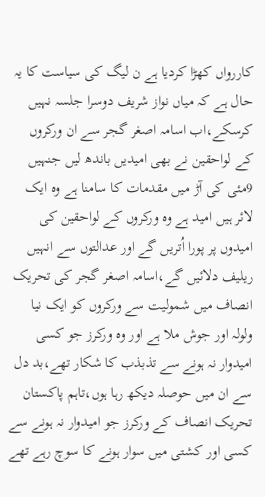کاررواں کھڑا کردیا ہے ن لیگ کی سیاست کا یہ حال ہے کہ میاں نواز شریف دوسرا جلسہ نہیں کرسکے،اب اسامہ اصغر گجر سے ان ورکروں کے لواحقین نے بھی امیدیں باندھ لیں جنہیں 9مئی کی آڑ میں مقدمات کا سامنا ہے وہ ایک لائر ہیں امید ہے وہ ورکروں کے لواحقین کی امیدوں پر پورا اُتریں گے اور عدالتوں سے انہیں ریلیف دلائیں گے،اسامہ اصغر گجر کی تحریک انصاف میں شمولیت سے ورکروں کو ایک نیا ولولہ اور جوش ملا ہے اور وہ ورکرز جو کسی امیدوار نہ ہونے سے تذبذب کا شکار تھے،بد دل سے ان میں حوصلہ دیکھ رہا ہوں،تاہم پاکستان تحریک انصاف کے ورکرز جو امیدوار نہ ہونے سے کسی اور کشتی میں سوار ہونے کا سوچ رہے تھے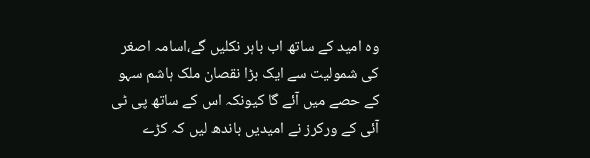وہ امید کے ساتھ اب باہر نکلیں گے،اسامہ اصغر کی شمولیت سے ایک بڑا نقصان ملک ہاشم سہو کے حصے میں آئے گا کیونکہ اس کے ساتھ پی ٹی آئی کے ورکرز نے امیدیں باندھ لیں کہ کڑے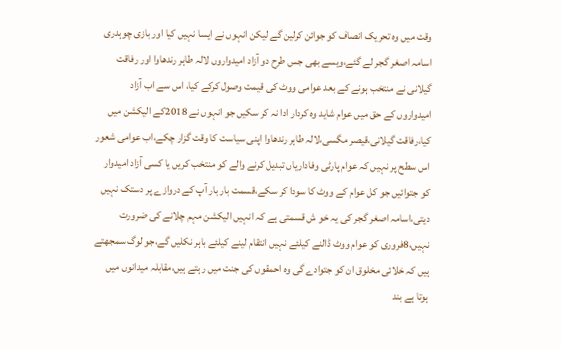وقت میں وہ تحریک انصاف کو جوائن کرلین گے لیکن انہوں نے ایسا نہیں کیا اور بازی چوہدری اسامہ اصغر گجر لے گئے،ویسے بھی جس طرح دو آزاد امیدواروں لالہ طاہر رندھاوا اور رفاقت گیلانی نے منتخب ہونے کے بعد عوامی ووٹ کی قیمت وصول کرکے کیا، اس سے اب آزاد امیدواروں کے حق میں عوام شاید وہ کردار ادا نہ کر سکیں جو انہوں نے 2018کے الیکشن میں کیا،رفاقت گیلانی،قیصر مگسی،لالہ طاہر رندھاوا اپنی سیاست کا وقت گزار چکے،اب عوامی شعور اس سطح پر نہیں کہ عوام پارٹی وفاداریاں تبدیل کرنے والے کو منتخب کریں یا کسی آزاد امیدوار کو جتوائیں جو کل عوام کے ووٹ کا سودا کر سکے،قسمت بار بار آپ کے دروازے پر دستک نہیں دیتی،اسامہ اصغر گجر کی یہ خو ش قسمتی ہے کہ انہیں الیکشن مہم چلانے کی ضرورت نہیں،8فروری کو عوام ووٹ ڈالنے کیلئے نہیں انتقام لینے کیلئے باہر نکلیں گے،جو لوگ سمجھتے ہیں کہ خلائی مخلوق ان کو جتوادے گی وہ احمقوں کی جنت میں رہتے ہیں،مقابلہ میدانوں میں ہوتا ہے بند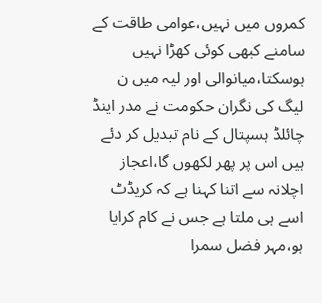کمروں میں نہیں،عوامی طاقت کے سامنے کبھی کوئی کھڑا نہیں ہوسکتا،میانوالی اور لیہ میں ن لیگ کی نگران حکومت نے مدر اینڈ چائلڈ ہسپتال کے نام تبدیل کر دئے ہیں اس پر پھر لکھوں گا،اعجاز اچلانہ سے اتنا کہنا ہے کہ کریڈٹ اسے ہی ملتا ہے جس نے کام کرایا ہو،مہر فضل سمرا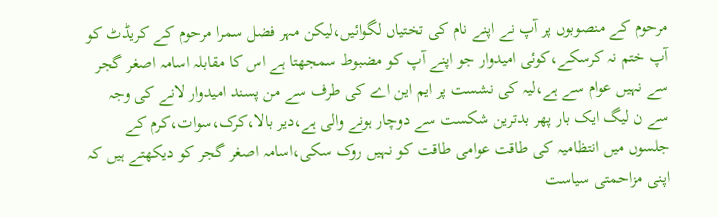مرحوم کے منصوبوں پر آپ نے اپنے نام کی تختیاں لگوائیں،لیکن مہر فضل سمرا مرحوم کے کریڈٹ کو آپ ختم نہ کرسکے،کوئی امیدوار جو اپنے آپ کو مضبوط سمجھتا ہے اس کا مقابلہ اسامہ اصغر گجر سے نہیں عوام سے ہے،لیہ کی نشست پر ایم این اے کی طرف سے من پسند امیدوار لانے کی وجہ سے ن لیگ ایک بار پھر بدترین شکست سے دوچار ہونے والی ہے،دیر بالا،کرک،سوات،کرم کے جلسوں میں انتظامیہ کی طاقت عوامی طاقت کو نہیں روک سکی،اسامہ اصغر گجر کو دیکھتے ہیں کہ اپنی مزاحمتی سیاست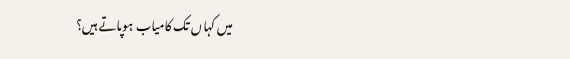میں کہاں تک کامیاب ہوپاتے ہیں؟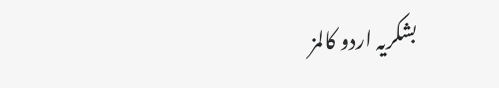بشکریہ اردو کالمز